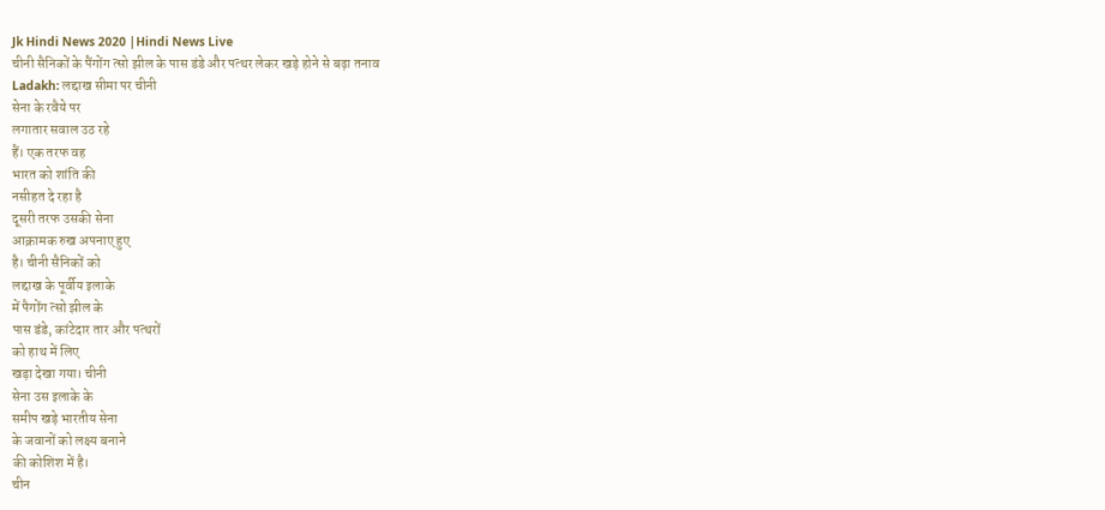Jk Hindi News 2020 |Hindi News Live
चीनी सैनिकों के पैंगोंग त्सो झील के पास डंडे और पत्थर लेकर खड़े होने से बढ़ा तनाव
Ladakh: लद्दाख सीमा पर चीनी
सेना के रवैये पर
लगातार सवाल उठ रहे
हैं। एक तरफ वह
भारत को शांति की
नसीहत दे रहा है
दूसरी तरफ उसकी सेना
आक्रामक रुख अपनाए हुए
है। चीनी सैनिकों को
लद्दाख के पूर्वीय इलाके
में पैगोंग त्सो झील के
पास डंडे, कांटेदार तार और पत्थरों
को हाथ में लिए
खड़ा देखा गया। चीनी
सेना उस इलाके के
समीप खड़े भारतीय सेना
के जवानों को लक्ष्य बनाने
की कोशिश में है।
चीन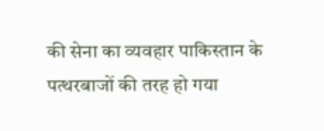की सेना का व्यवहार पाकिस्तान के पत्थरबाजों की तरह हो गया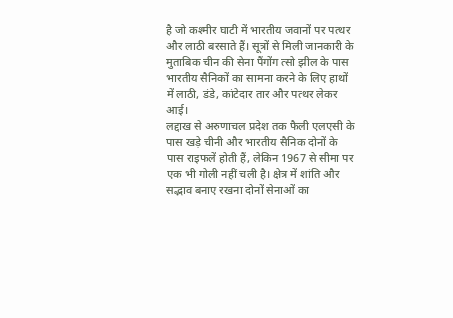है जो कश्मीर घाटी में भारतीय जवानों पर पत्थर और लाठी बरसाते हैं। सूत्रों से मिली जानकारी के मुताबिक चीन की सेना पैंगोंग त्सो झील के पास भारतीय सैनिकों का सामना करने के लिए हाथों में लाठी, डंडे, कांटेदार तार और पत्थर लेकर आई।
लद्दाख से अरुणाचल प्रदेश तक फैली एलएसी के पास खड़े चीनी और भारतीय सैनिक दोनों के पास राइफलें होती हैं, लेकिन 1967 से सीमा पर एक भी गोली नहीं चली है। क्षेत्र में शांति और सद्भाव बनाए रखना दोनों सेनाओं का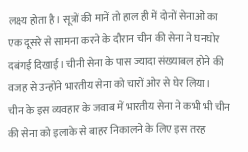लक्ष्य होता है। सूत्रों की मानें तो हाल ही में दोनों सेनाओं का एक दूसरे से सामना करने के दौरान चीन की सेना ने घनघोर दबंगई दिखाई। चीनी सेना के पास ज्यादा संख्याबल होने की वजह से उन्होंने भारतीय सेना को चारों ओर से घेर लिया।
चीन के इस व्यवहार के जवाब में भारतीय सेना ने कभी भी चीन की सेना को इलाके से बाहर निकालने के लिए इस तरह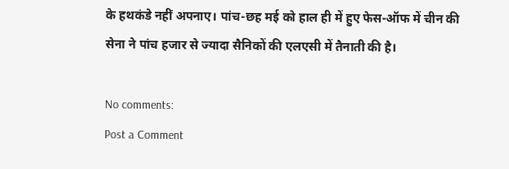के हथकंडे नहीं अपनाए। पांच-छह मई को हाल ही में हुए फेस-ऑफ में चीन की सेना ने पांच हजार से ज्यादा सैनिकों की एलएसी में तैनाती की है।

No comments:
Post a Comment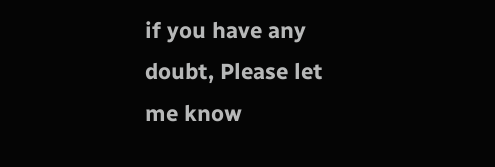if you have any doubt, Please let me know